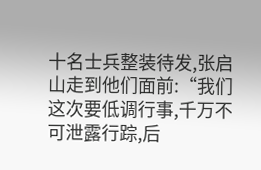十名士兵整装待发,张启山走到他们面前:“我们这次要低调行事,千万不可泄露行踪,后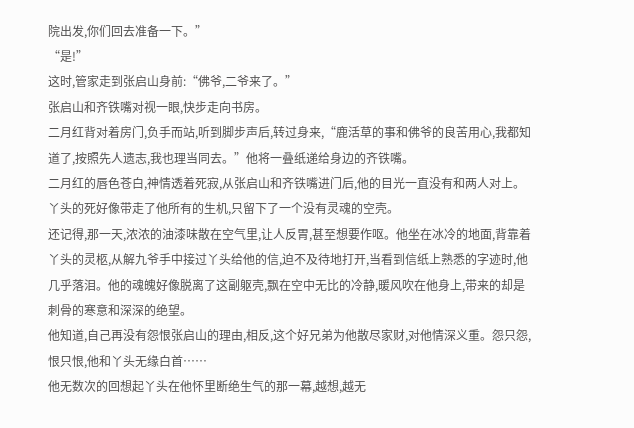院出发,你们回去准备一下。”
“是!”
这时,管家走到张启山身前:“佛爷,二爷来了。”
张启山和齐铁嘴对视一眼,快步走向书房。
二月红背对着房门,负手而站,听到脚步声后,转过身来,“鹿活草的事和佛爷的良苦用心,我都知道了,按照先人遗志,我也理当同去。”他将一叠纸递给身边的齐铁嘴。
二月红的唇色苍白,神情透着死寂,从张启山和齐铁嘴进门后,他的目光一直没有和两人对上。丫头的死好像带走了他所有的生机,只留下了一个没有灵魂的空壳。
还记得,那一天,浓浓的油漆味散在空气里,让人反胃,甚至想要作呕。他坐在冰冷的地面,背靠着丫头的灵柩,从解九爷手中接过丫头给他的信,迫不及待地打开,当看到信纸上熟悉的字迹时,他几乎落泪。他的魂魄好像脱离了这副躯壳,飘在空中无比的冷静,暖风吹在他身上,带来的却是刺骨的寒意和深深的绝望。
他知道,自己再没有怨恨张启山的理由,相反,这个好兄弟为他散尽家财,对他情深义重。怨只怨,恨只恨,他和丫头无缘白首……
他无数次的回想起丫头在他怀里断绝生气的那一幕,越想,越无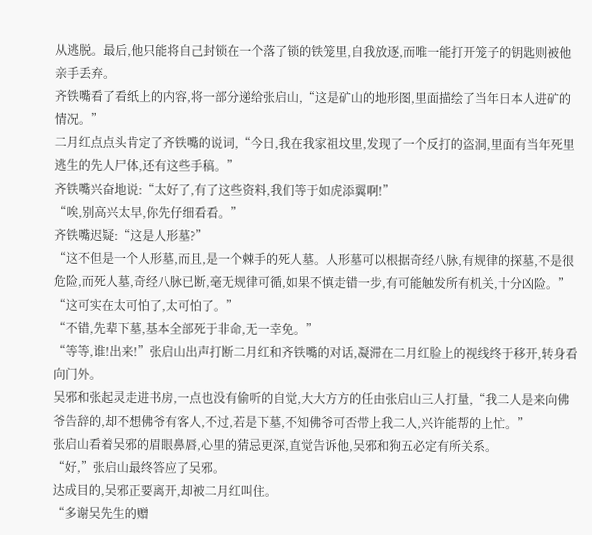从逃脱。最后,他只能将自己封锁在一个落了锁的铁笼里,自我放逐,而唯一能打开笼子的钥匙则被他亲手丢弃。
齐铁嘴看了看纸上的内容,将一部分递给张启山,“这是矿山的地形图,里面描绘了当年日本人进矿的情况。”
二月红点点头肯定了齐铁嘴的说词,“今日,我在我家祖坟里,发现了一个反打的盗洞,里面有当年死里逃生的先人尸体,还有这些手稿。”
齐铁嘴兴奋地说:“太好了,有了这些资料,我们等于如虎添翼啊!”
“唉,别高兴太早,你先仔细看看。”
齐铁嘴迟疑:“这是人形墓?”
“这不但是一个人形墓,而且,是一个棘手的死人墓。人形墓可以根据奇经八脉,有规律的探墓,不是很危险,而死人墓,奇经八脉已断,毫无规律可循,如果不慎走错一步,有可能触发所有机关,十分凶险。”
“这可实在太可怕了,太可怕了。”
“不错,先辈下墓,基本全部死于非命,无一幸免。”
“等等,谁!出来!”张启山出声打断二月红和齐铁嘴的对话,凝滞在二月红脸上的视线终于移开,转身看向门外。
吴邪和张起灵走进书房,一点也没有偷听的自觉,大大方方的任由张启山三人打量,“我二人是来向佛爷告辞的,却不想佛爷有客人,不过,若是下墓,不知佛爷可否带上我二人,兴许能帮的上忙。”
张启山看着吴邪的眉眼鼻唇,心里的猜忌更深,直觉告诉他,吴邪和狗五必定有所关系。
“好,”张启山最终答应了吴邪。
达成目的,吴邪正要离开,却被二月红叫住。
“多谢吴先生的赠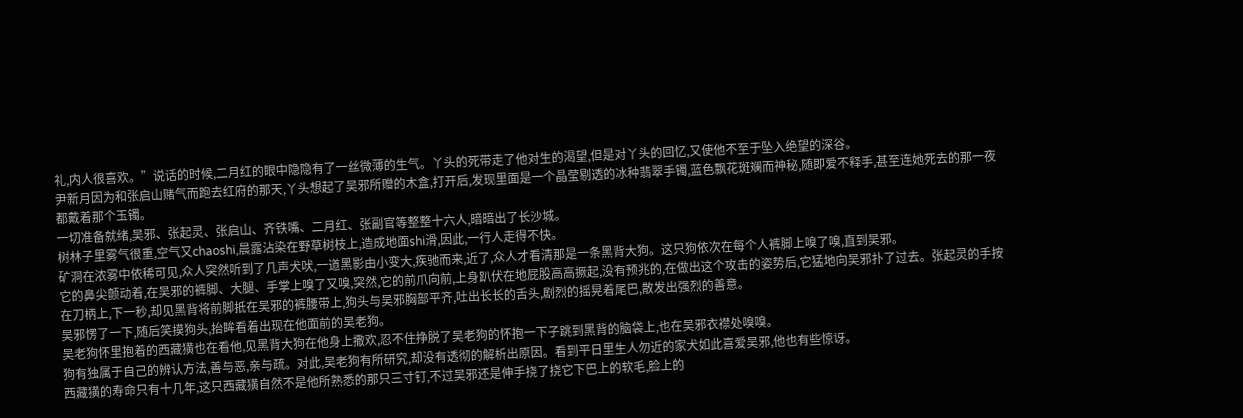礼,内人很喜欢。”说话的时候,二月红的眼中隐隐有了一丝微薄的生气。丫头的死带走了他对生的渴望,但是对丫头的回忆,又使他不至于坠入绝望的深谷。
尹新月因为和张启山赌气而跑去红府的那天,丫头想起了吴邪所赠的木盒,打开后,发现里面是一个晶莹剔透的冰种翡翠手镯,蓝色飘花斑斓而神秘,随即爱不释手,甚至连她死去的那一夜都戴着那个玉镯。
一切准备就绪,吴邪、张起灵、张启山、齐铁嘴、二月红、张副官等整整十六人,暗暗出了长沙城。
树林子里雾气很重,空气又chaoshi,晨露沾染在野草树枝上,造成地面shi滑,因此,一行人走得不快。
矿洞在浓雾中依稀可见,众人突然听到了几声犬吠,一道黑影由小变大,疾驰而来,近了,众人才看清那是一条黑背大狗。这只狗依次在每个人裤脚上嗅了嗅,直到吴邪。
它的鼻尖颤动着,在吴邪的裤脚、大腿、手掌上嗅了又嗅,突然,它的前爪向前,上身趴伏在地屁股高高撅起,没有预兆的,在做出这个攻击的姿势后,它猛地向吴邪扑了过去。张起灵的手按在刀柄上,下一秒,却见黑背将前脚抵在吴邪的裤腰带上,狗头与吴邪胸部平齐,吐出长长的舌头,剧烈的摇晃着尾巴,散发出强烈的善意。
吴邪愣了一下,随后笑摸狗头,抬眸看着出现在他面前的吴老狗。
吴老狗怀里抱着的西藏獚也在看他,见黑背大狗在他身上撒欢,忍不住挣脱了吴老狗的怀抱一下子跳到黑背的脑袋上,也在吴邪衣襟处嗅嗅。
狗有独属于自己的辨认方法,善与恶,亲与疏。对此,吴老狗有所研究,却没有透彻的解析出原因。看到平日里生人勿近的家犬如此喜爱吴邪,他也有些惊讶。
西藏獚的寿命只有十几年,这只西藏獚自然不是他所熟悉的那只三寸钉,不过吴邪还是伸手挠了挠它下巴上的软毛,脸上的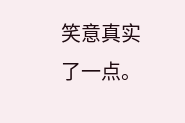笑意真实了一点。